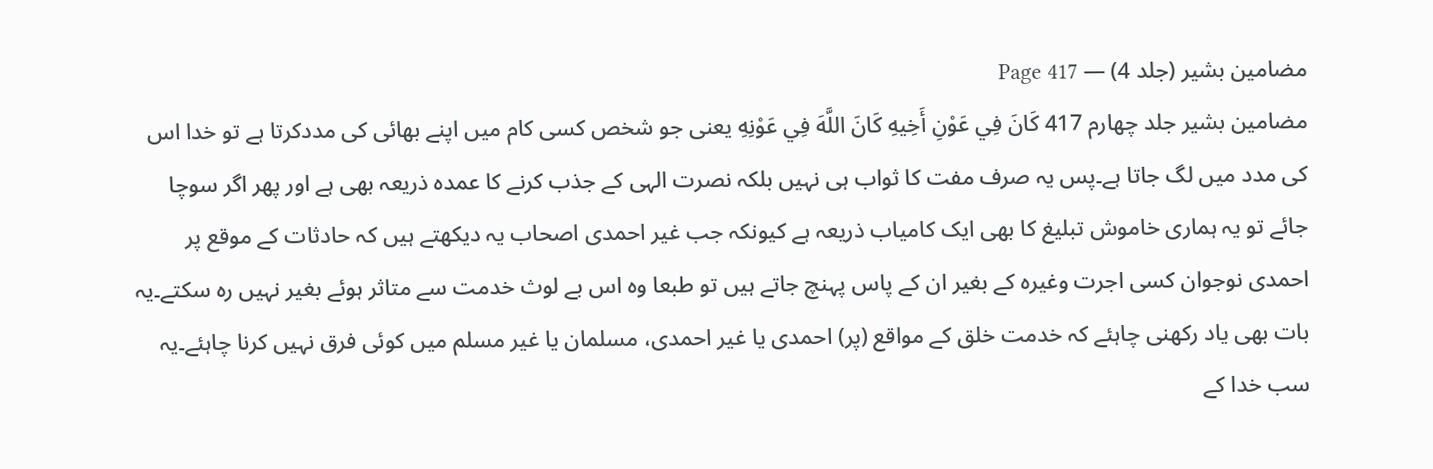مضامین بشیر (جلد 4) — Page 417
مضامین بشیر جلد چهارم 417 كَانَ فِي عَوْنِ أَخِيهِ كَانَ اللَّهَ فِي عَوْنِهِ یعنی جو شخص کسی کام میں اپنے بھائی کی مددکرتا ہے تو خدا اس کی مدد میں لگ جاتا ہے۔پس یہ صرف مفت کا ثواب ہی نہیں بلکہ نصرت الہی کے جذب کرنے کا عمدہ ذریعہ بھی ہے اور پھر اگر سوچا جائے تو یہ ہماری خاموش تبلیغ کا بھی ایک کامیاب ذریعہ ہے کیونکہ جب غیر احمدی اصحاب یہ دیکھتے ہیں کہ حادثات کے موقع پر احمدی نوجوان کسی اجرت وغیرہ کے بغیر ان کے پاس پہنچ جاتے ہیں تو طبعا وہ اس بے لوث خدمت سے متاثر ہوئے بغیر نہیں رہ سکتے۔یہ بات بھی یاد رکھنی چاہئے کہ خدمت خلق کے مواقع (پر) احمدی یا غیر احمدی، مسلمان یا غیر مسلم میں کوئی فرق نہیں کرنا چاہئے۔یہ سب خدا کے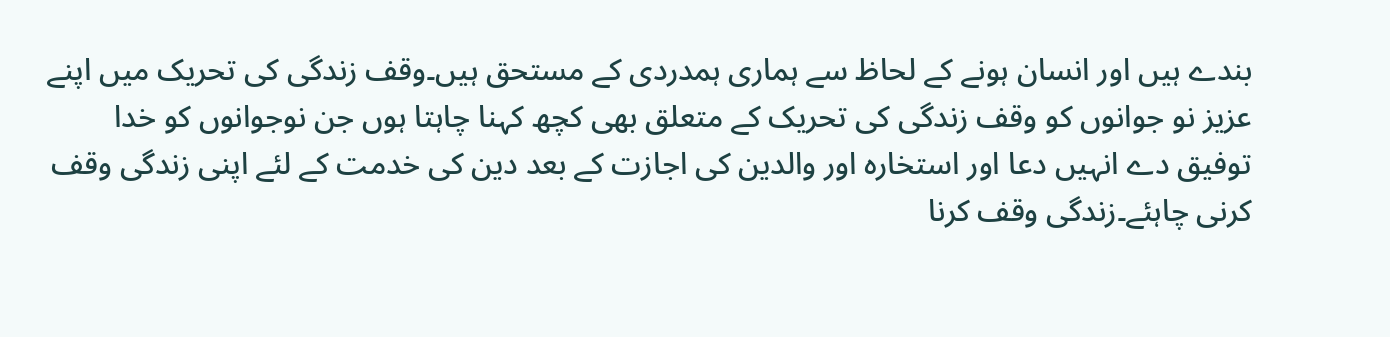بندے ہیں اور انسان ہونے کے لحاظ سے ہماری ہمدردی کے مستحق ہیں۔وقف زندگی کی تحریک میں اپنے عزیز نو جوانوں کو وقف زندگی کی تحریک کے متعلق بھی کچھ کہنا چاہتا ہوں جن نوجوانوں کو خدا توفیق دے انہیں دعا اور استخارہ اور والدین کی اجازت کے بعد دین کی خدمت کے لئے اپنی زندگی وقف کرنی چاہئے۔زندگی وقف کرنا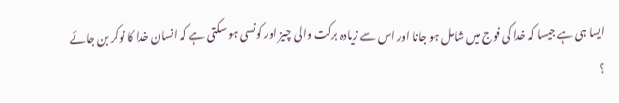ایسا ہی ہے جیسا کہ خدا کی فوج میں شامل ہو جانا اور اس سے زیادہ برکت والی چیز اور کونسی ہو سکتی ہے کہ انسان خدا کا نوکر بن جائے ؟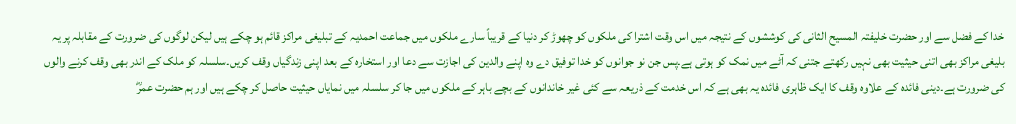خدا کے فضل سے اور حضرت خلیفتہ المسیح الثانی کی کوششوں کے نتیجہ میں اس وقت اشترا کی ملکوں کو چھوڑ کر دنیا کے قریباً سارے ملکوں میں جماعت احمدیہ کے تبلیغی مراکز قائم ہو چکے ہیں لیکن لوگوں کی ضرورت کے مقابلہ پر یہ بلیغی مراکز بھی اتنی حیثیت بھی نہیں رکھتے جتنی کہ آٹے میں نمک کو ہوتی ہے۔پس جن نو جوانوں کو خدا توفیق دے وہ اپنے والدین کی اجازت سے دعا اور استخارہ کے بعد اپنی زندگیاں وقف کریں۔سلسلہ کو ملک کے اندر بھی وقف کرنے والوں کی ضرورت ہے۔دینی فائدہ کے علاوہ وقف کا ایک ظاہری فائدہ یہ بھی ہے کہ اس خدمت کے ذریعہ سے کئی غیر خاندانوں کے بچے باہر کے ملکوں میں جا کر سلسلہ میں نمایاں حیثیت حاصل کر چکے ہیں اور ہم حضرت عمرؓ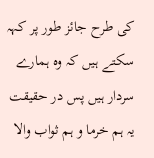کی طرح جائز طور پر کہہ سکتے ہیں کہ وہ ہمارے سردار ہیں پس در حقیقت یہ ہم خرما و ہم ثواب والا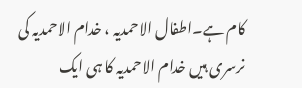کام ہے۔اطفال الاحمدیہ ، خدام الاحمدیہ کی نرسری ہیں خدام الاحمدیہ کا ہی ایک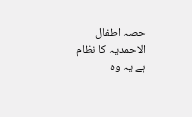حصہ اطفال الاحمدیہ کا نظام ہے یہ وہ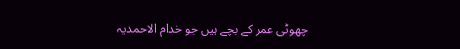چھوٹی عمر کے بچے ہیں جو خدام الاحمدیہ